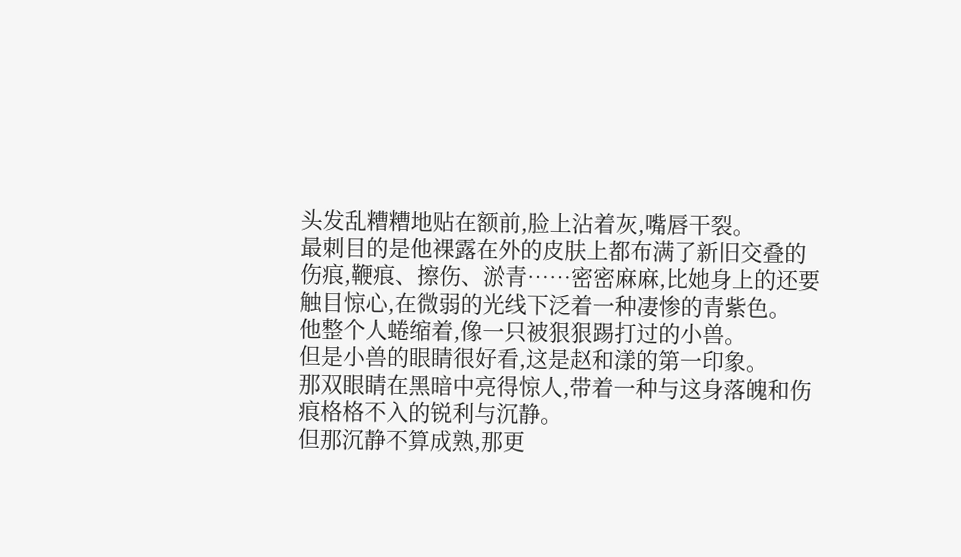头发乱糟糟地贴在额前,脸上沾着灰,嘴唇干裂。
最刺目的是他裸露在外的皮肤上都布满了新旧交叠的伤痕,鞭痕、擦伤、淤青……密密麻麻,比她身上的还要触目惊心,在微弱的光线下泛着一种凄惨的青紫色。
他整个人蜷缩着,像一只被狠狠踢打过的小兽。
但是小兽的眼睛很好看,这是赵和漾的第一印象。
那双眼睛在黑暗中亮得惊人,带着一种与这身落魄和伤痕格格不入的锐利与沉静。
但那沉静不算成熟,那更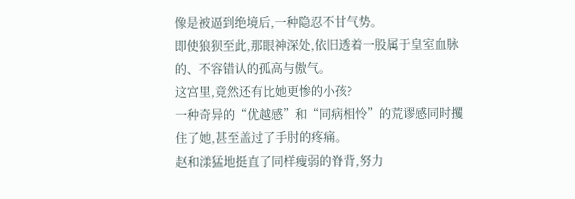像是被逼到绝境后,一种隐忍不甘气势。
即使狼狈至此,那眼神深处,依旧透着一股属于皇室血脉的、不容错认的孤高与傲气。
这宫里,竟然还有比她更惨的小孩?
一种奇异的“优越感”和“同病相怜”的荒谬感同时攫住了她,甚至盖过了手肘的疼痛。
赵和漾猛地挺直了同样瘦弱的脊背,努力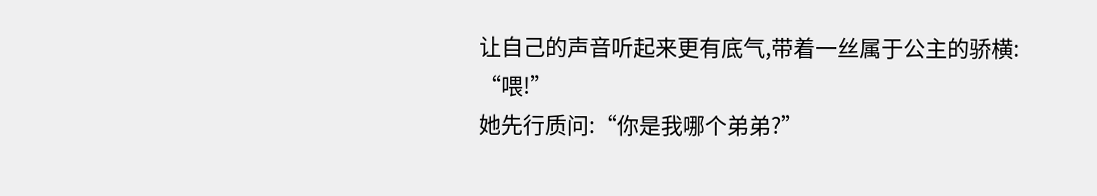让自己的声音听起来更有底气,带着一丝属于公主的骄横:
“喂!”
她先行质问:“你是我哪个弟弟?”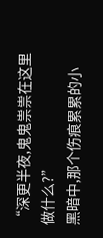“深更半夜,鬼鬼祟祟在这里做什么?”
黑暗中,那个伤痕累累的小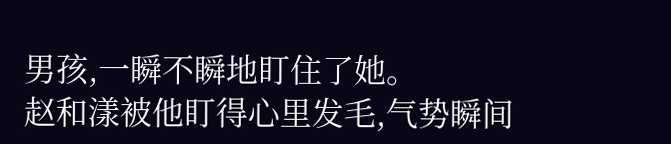男孩,一瞬不瞬地盯住了她。
赵和漾被他盯得心里发毛,气势瞬间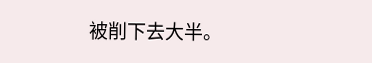被削下去大半。